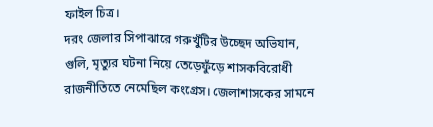ফাইল চিত্র।
দরং জেলার সিপাঝারে গরুখুঁটির উচ্ছেদ অভিযান, গুলি, মৃত্যুর ঘটনা নিয়ে তেড়েফুঁড়ে শাসকবিরোধী রাজনীতিতে নেমেছিল কংগ্রেস। জেলাশাসকের সামনে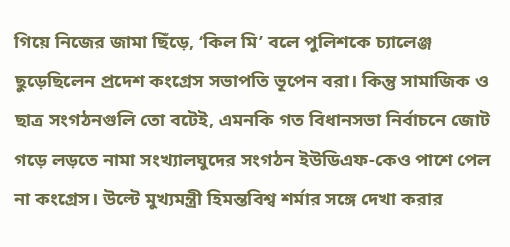গিয়ে নিজের জামা ছিঁড়ে, ‘কিল মি’ বলে পুলিশকে চ্যালেঞ্জ ছুড়েছিলেন প্রদেশ কংগ্রেস সভাপতি ভূপেন বরা। কিন্তু সামাজিক ও ছাত্র সংগঠনগুলি তো বটেই, এমনকি গত বিধানসভা নির্বাচনে জোট গড়ে লড়তে নামা সংখ্যালঘুদের সংগঠন ইউডিএফ-কেও পাশে পেল না কংগ্রেস। উল্টে মুখ্যমন্ত্রী হিমন্তবিশ্ব শর্মার সঙ্গে দেখা করার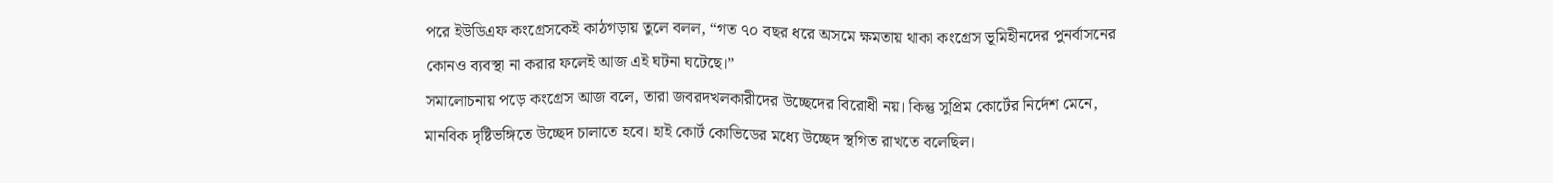পরে ইউডিএফ কংগ্রেসকেই কাঠগড়ায় তুলে বলল, “গত ৭০ বছর ধরে অসমে ক্ষমতায় থাকা কংগ্রেস ভূমিহীনদের পুনর্বাসনের কোনও ব্যবস্থা না করার ফলেই আজ এই ঘটনা ঘটেছে।”
সমালোচনায় পড়ে কংগ্রেস আজ বলে, তারা জবরদখলকারীদের উচ্ছেদের বিরোধী নয়। কিন্তু সুপ্রিম কোর্টের নির্দেশ মেনে, মানবিক দৃষ্টিভঙ্গিতে উচ্ছেদ চালাতে হবে। হাই কোর্ট কোভিডের মধ্যে উচ্ছেদ স্থগিত রাখতে বলেছিল।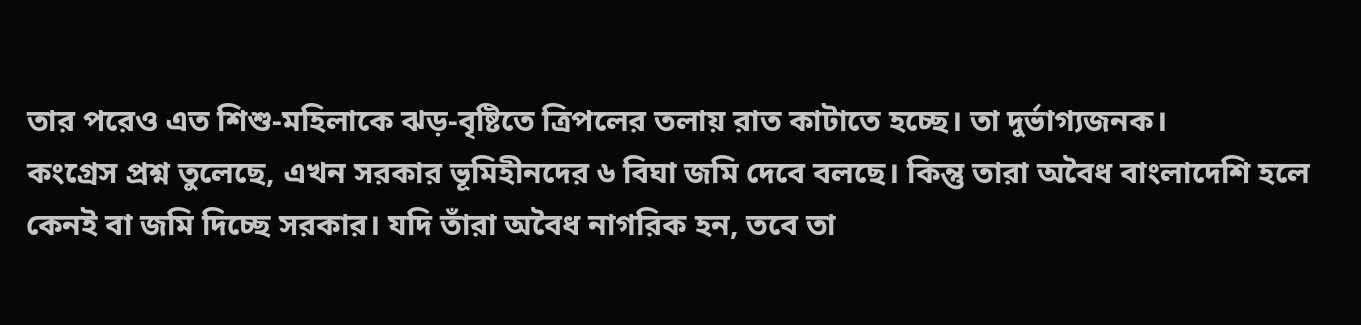তার পরেও এত শিশু-মহিলাকে ঝড়-বৃষ্টিতে ত্রিপলের তলায় রাত কাটাতে হচ্ছে। তা দুর্ভাগ্যজনক।
কংগ্রেস প্রশ্ন তুলেছে, এখন সরকার ভূমিহীনদের ৬ বিঘা জমি দেবে বলছে। কিন্তু তারা অবৈধ বাংলাদেশি হলে কেনই বা জমি দিচ্ছে সরকার। যদি তাঁরা অবৈধ নাগরিক হন, তবে তা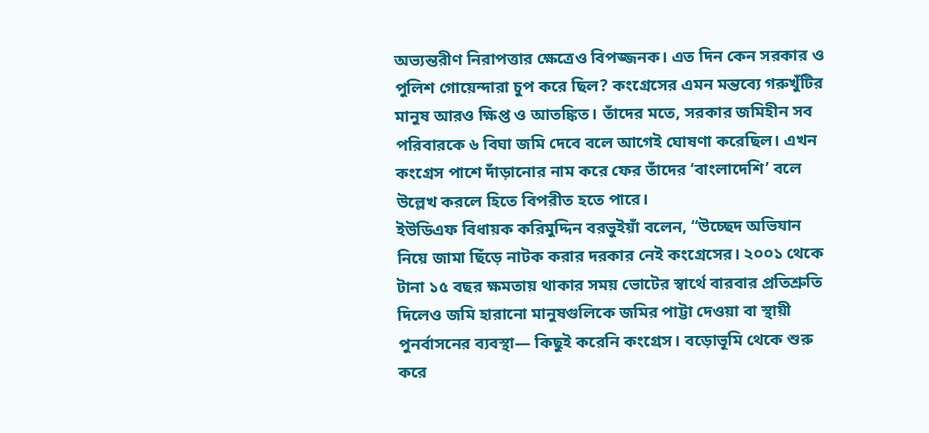অভ্যন্তরীণ নিরাপত্তার ক্ষেত্রেও বিপজ্জনক। এত দিন কেন সরকার ও পুলিশ গোয়েন্দারা চুপ করে ছিল? কংগ্রেসের এমন মন্তব্যে গরুখুঁটির মানুষ আরও ক্ষিপ্ত ও আতঙ্কিত। তাঁদের মতে, সরকার জমিহীন সব পরিবারকে ৬ বিঘা জমি দেবে বলে আগেই ঘোষণা করেছিল। এখন কংগ্রেস পাশে দাঁড়ানোর নাম করে ফের তাঁদের ‘বাংলাদেশি’ বলে উল্লেখ করলে হিতে বিপরীত হতে পারে।
ইউডিএফ বিধায়ক করিমুদ্দিন বরভুইয়াঁ বলেন, “উচ্ছেদ অভিযান নিয়ে জামা ছিঁড়ে নাটক করার দরকার নেই কংগ্রেসের। ২০০১ থেকে টানা ১৫ বছর ক্ষমতায় থাকার সময় ভোটের স্বার্থে বারবার প্রতিশ্রুতি দিলেও জমি হারানো মানুষগুলিকে জমির পাট্টা দেওয়া বা স্থায়ী পুনর্বাসনের ব্যবস্থা— কিছুই করেনি কংগ্রেস। বড়োভূমি থেকে শুরু করে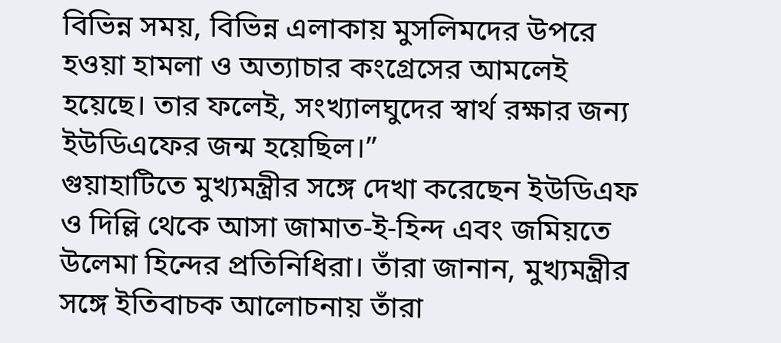বিভিন্ন সময়, বিভিন্ন এলাকায় মুসলিমদের উপরে হওয়া হামলা ও অত্যাচার কংগ্রেসের আমলেই হয়েছে। তার ফলেই, সংখ্যালঘুদের স্বার্থ রক্ষার জন্য ইউডিএফের জন্ম হয়েছিল।”
গুয়াহাটিতে মুখ্যমন্ত্রীর সঙ্গে দেখা করেছেন ইউডিএফ ও দিল্লি থেকে আসা জামাত-ই-হিন্দ এবং জমিয়তে উলেমা হিন্দের প্রতিনিধিরা। তাঁরা জানান, মুখ্যমন্ত্রীর সঙ্গে ইতিবাচক আলোচনায় তাঁরা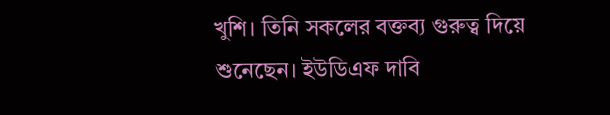খুশি। তিনি সকলের বক্তব্য গুরুত্ব দিয়ে শুনেছেন। ইউডিএফ দাবি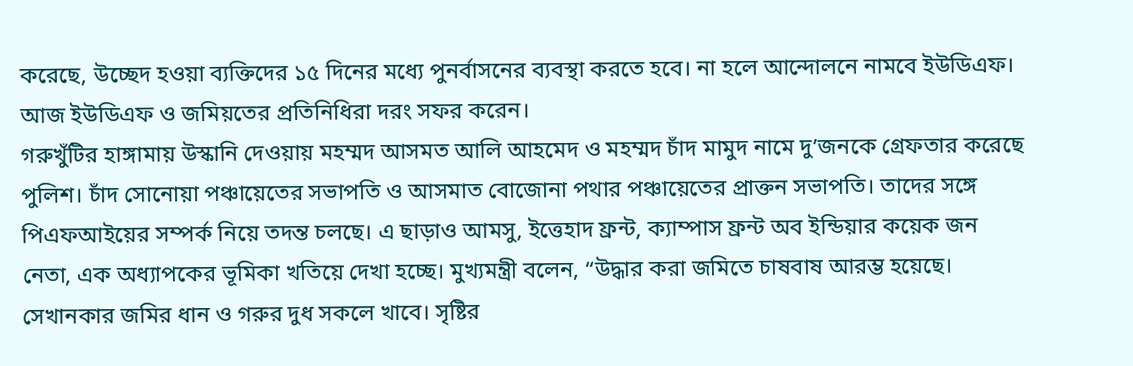করেছে, উচ্ছেদ হওয়া ব্যক্তিদের ১৫ দিনের মধ্যে পুনর্বাসনের ব্যবস্থা করতে হবে। না হলে আন্দোলনে নামবে ইউডিএফ। আজ ইউডিএফ ও জমিয়তের প্রতিনিধিরা দরং সফর করেন।
গরুখুঁটির হাঙ্গামায় উস্কানি দেওয়ায় মহম্মদ আসমত আলি আহমেদ ও মহম্মদ চাঁদ মামুদ নামে দু’জনকে গ্রেফতার করেছে পুলিশ। চাঁদ সোনোয়া পঞ্চায়েতের সভাপতি ও আসমাত বোজোনা পথার পঞ্চায়েতের প্রাক্তন সভাপতি। তাদের সঙ্গে পিএফআইয়ের সম্পর্ক নিয়ে তদন্ত চলছে। এ ছাড়াও আমসু, ইত্তেহাদ ফ্রন্ট, ক্যাম্পাস ফ্রন্ট অব ইন্ডিয়ার কয়েক জন নেতা, এক অধ্যাপকের ভূমিকা খতিয়ে দেখা হচ্ছে। মুখ্যমন্ত্রী বলেন, “উদ্ধার করা জমিতে চাষবাষ আরম্ভ হয়েছে। সেখানকার জমির ধান ও গরুর দুধ সকলে খাবে। সৃষ্টির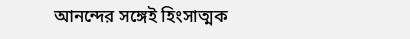আনন্দের সঙ্গেই হিংসাত্মক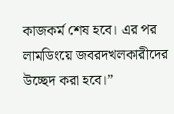কাজকর্ম শেষ হবে। এর পর লামডিংয়ে জবরদখলকারীদের উচ্ছেদ করা হবে।”